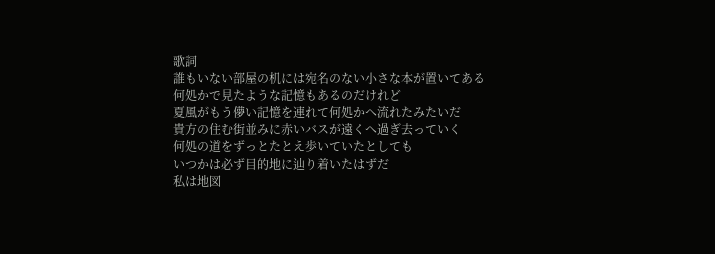歌詞
誰もいない部屋の机には宛名のない小さな本が置いてある
何処かで見たような記憶もあるのだけれど
夏風がもう儚い記憶を連れて何処かへ流れたみたいだ
貴方の住む街並みに赤いバスが遠くへ過ぎ去っていく
何処の道をずっとたとえ歩いていたとしても
いつかは必ず目的地に辿り着いたはずだ
私は地図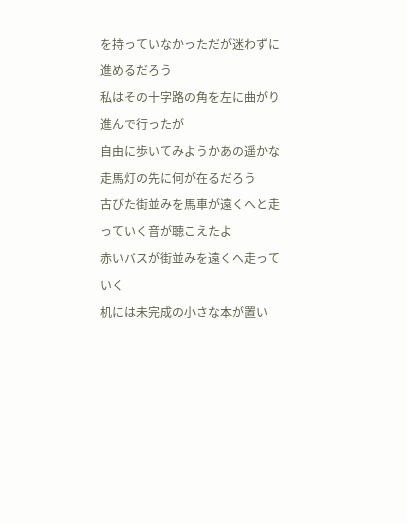を持っていなかっただが迷わずに進めるだろう
私はその十字路の角を左に曲がり進んで行ったが
自由に歩いてみようかあの遥かな走馬灯の先に何が在るだろう
古びた街並みを馬車が遠くへと走っていく音が聴こえたよ
赤いバスが街並みを遠くへ走っていく
机には未完成の小さな本が置い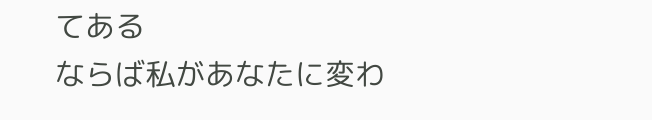てある
ならば私があなたに変わ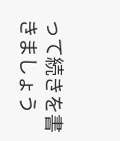って続きを書きましょう